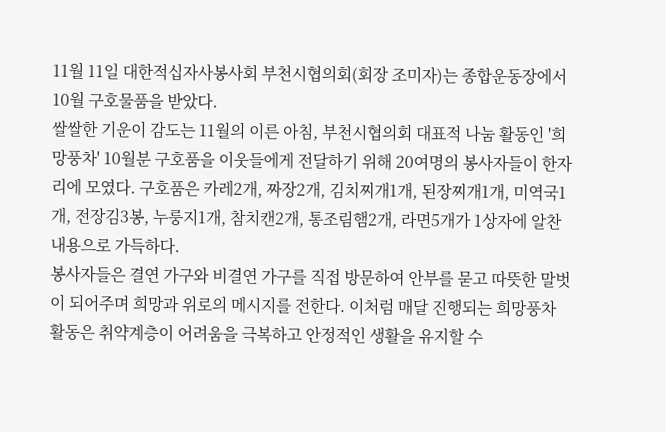11월 11일 대한적십자사봉사회 부천시협의회(회장 조미자)는 종합운동장에서 10월 구호물품을 받았다.
쌀쌀한 기운이 감도는 11월의 이른 아침, 부천시협의회 대표적 나눔 활동인 '희망풍차' 10월분 구호품을 이웃들에게 전달하기 위해 20여명의 봉사자들이 한자리에 모였다. 구호품은 카레2개, 짜장2개, 김치찌개1개, 된장찌개1개, 미역국1개, 전장김3봉, 누룽지1개, 참치캔2개, 통조림햄2개, 라면5개가 1상자에 알찬 내용으로 가득하다.
봉사자들은 결연 가구와 비결연 가구를 직접 방문하여 안부를 묻고 따뜻한 말벗이 되어주며 희망과 위로의 메시지를 전한다. 이처럼 매달 진행되는 희망풍차 활동은 취약계층이 어려움을 극복하고 안정적인 생활을 유지할 수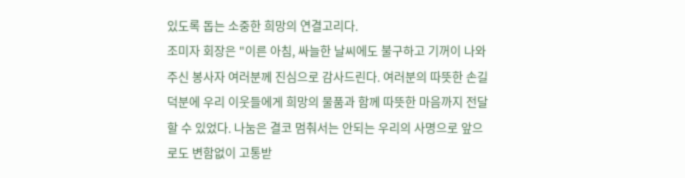있도록 돕는 소중한 희망의 연결고리다.
조미자 회장은 "이른 아침, 싸늘한 날씨에도 불구하고 기꺼이 나와주신 봉사자 여러분께 진심으로 감사드린다. 여러분의 따뜻한 손길 덕분에 우리 이웃들에게 희망의 물품과 함께 따뜻한 마음까지 전달 할 수 있었다. 나눔은 결코 멈춰서는 안되는 우리의 사명으로 앞으로도 변함없이 고통받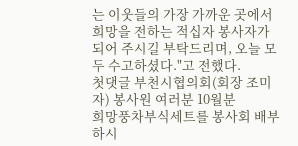는 이웃들의 가장 가까운 곳에서 희망을 전하는 적십자 봉사자가 되어 주시길 부탁드리며, 오늘 모두 수고하셨다."고 전했다.
첫댓글 부천시협의회(회장 조미자) 봉사원 여러분 10월분
희망풍차부식세트를 봉사회 배부 하시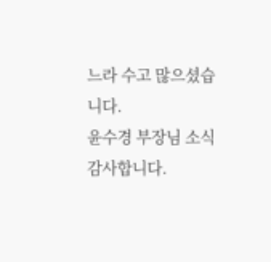느라 수고 많으셨습니다.
윤수경 부장님 소식 감사합니다.